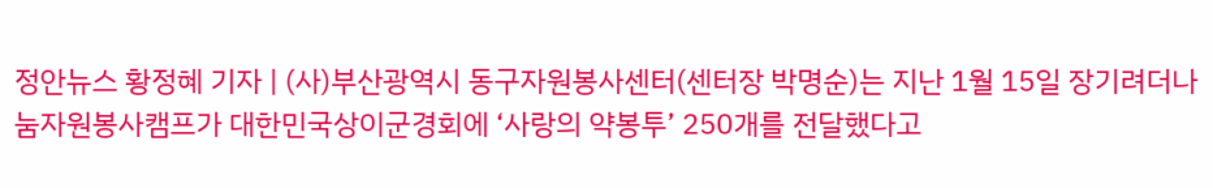정안뉴스 황정혜 기자 | (사)부산광역시 동구자원봉사센터(센터장 박명순)는 지난 1월 15일 장기려더나눔자원봉사캠프가 대한민국상이군경회에 ‘사랑의 약봉투’ 250개를 전달했다고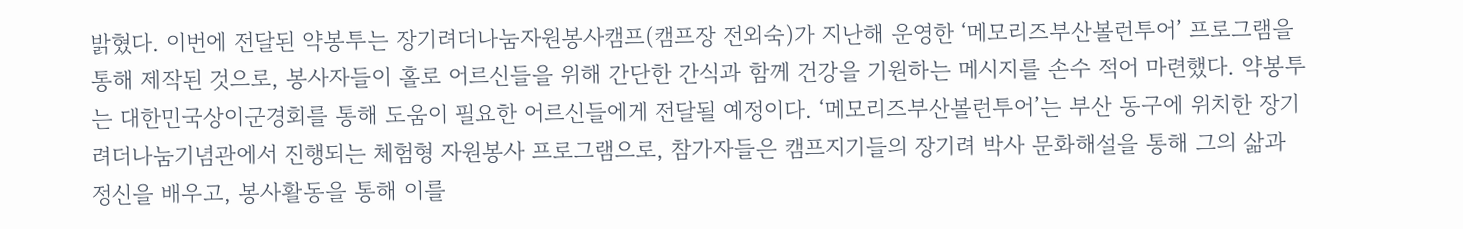밝혔다. 이번에 전달된 약봉투는 장기려더나눔자원봉사캠프(캠프장 전외숙)가 지난해 운영한 ‘메모리즈부산볼런투어’ 프로그램을 통해 제작된 것으로, 봉사자들이 홀로 어르신들을 위해 간단한 간식과 함께 건강을 기원하는 메시지를 손수 적어 마련했다. 약봉투는 대한민국상이군경회를 통해 도움이 필요한 어르신들에게 전달될 예정이다. ‘메모리즈부산볼런투어’는 부산 동구에 위치한 장기려더나눔기념관에서 진행되는 체험형 자원봉사 프로그램으로, 참가자들은 캠프지기들의 장기려 박사 문화해설을 통해 그의 삶과 정신을 배우고, 봉사활동을 통해 이를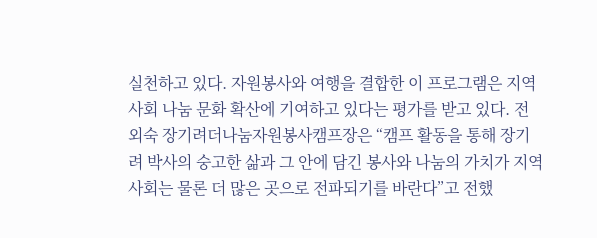실천하고 있다. 자원봉사와 여행을 결합한 이 프로그램은 지역사회 나눔 문화 확산에 기여하고 있다는 평가를 받고 있다. 전외숙 장기려더나눔자원봉사캠프장은 “캠프 활동을 통해 장기려 박사의 숭고한 삶과 그 안에 담긴 봉사와 나눔의 가치가 지역사회는 물론 더 많은 곳으로 전파되기를 바란다”고 전했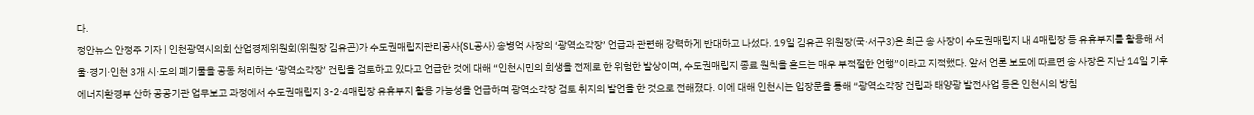다.
정안뉴스 안정주 기자 | 인천광역시의회 산업경제위원회(위원장 김유곤)가 수도권매립지관리공사(SL공사) 송병억 사장의 ‘광역소각장’ 언급과 관련해 강력하게 반대하고 나섰다. 19일 김유곤 위원장(국·서구3)은 최근 송 사장이 수도권매립지 내 4매립장 등 유휴부지를 활용해 서울·경기·인천 3개 시·도의 폐기물을 공동 처리하는 ‘광역소각장’ 건립을 검토하고 있다고 언급한 것에 대해 “인천시민의 희생을 전제로 한 위험한 발상이며, 수도권매립지 종료 원칙을 흔드는 매우 부적절한 언행”이라고 지적했다. 앞서 언론 보도에 따르면 송 사장은 지난 14일 기후에너지환경부 산하 공공기관 업무보고 과정에서 수도권매립지 3-2·4매립장 유휴부지 활용 가능성을 언급하며 광역소각장 검토 취지의 발언을 한 것으로 전해졌다. 이에 대해 인천시는 입장문을 통해 “광역소각장 건립과 태양광 발전사업 등은 인천시의 방침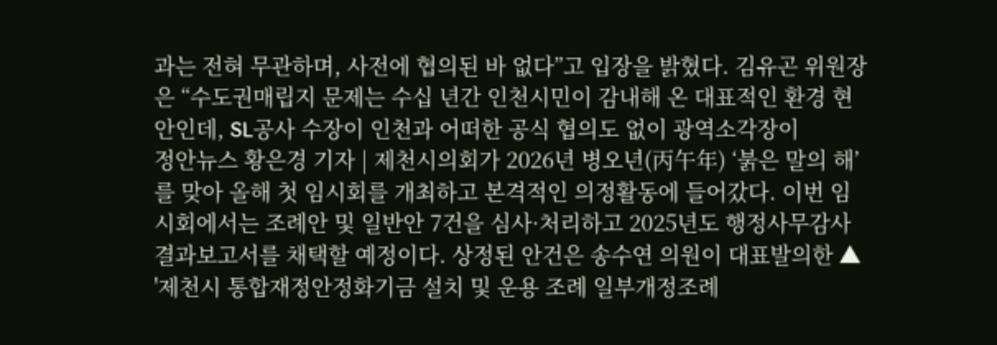과는 전혀 무관하며, 사전에 협의된 바 없다”고 입장을 밝혔다. 김유곤 위원장은 “수도권매립지 문제는 수십 년간 인천시민이 감내해 온 대표적인 환경 현안인데, SL공사 수장이 인천과 어떠한 공식 협의도 없이 광역소각장이
정안뉴스 황은경 기자 | 제천시의회가 2026년 병오년(丙午年) ‘붉은 말의 해’를 맞아 올해 첫 임시회를 개최하고 본격적인 의정활동에 들어갔다. 이번 임시회에서는 조례안 및 일반안 7건을 심사·처리하고 2025년도 행정사무감사 결과보고서를 채택할 예정이다. 상정된 안건은 송수연 의원이 대표발의한 ▲ '제천시 통합재정안정화기금 설치 및 운용 조례 일부개정조례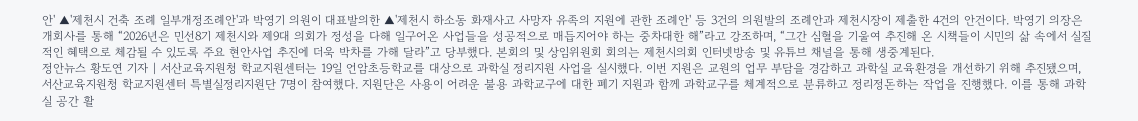안' ▲'제천시 건축 조례 일부개정조례안'과 박영기 의원이 대표발의한 ▲'제천시 하소동 화재사고 사망자 유족의 지원에 관한 조례안' 등 3건의 의원발의 조례안과 제천시장이 제출한 4건의 안건이다. 박영기 의장은 개회사를 통해 “2026년은 민선8기 제천시와 제9대 의회가 정성을 다해 일구어온 사업들을 성공적으로 매듭지어야 하는 중차대한 해”라고 강조하며, “그간 심혈을 기울여 추진해 온 시책들이 시민의 삶 속에서 실질적인 혜택으로 체감될 수 있도록 주요 현안사업 추진에 더욱 박차를 가해 달라”고 당부했다. 본회의 및 상임위원회 회의는 제천시의회 인터넷방송 및 유튜브 채널을 통해 생중계된다.
정안뉴스 황도연 기자 | 서산교육지원청 학교지원센터는 19일 언암초등학교를 대상으로 과학실 정리지원 사업을 실시했다. 이번 지원은 교원의 업무 부담을 경감하고 과학실 교육환경을 개선하기 위해 추진됐으며, 서산교육지원청 학교지원센터 특별실정리지원단 7명이 참여했다. 지원단은 사용이 어려운 불용 과학교구에 대한 폐기 지원과 함께 과학교구를 체계적으로 분류하고 정리정돈하는 작업을 진행했다. 이를 통해 과학실 공간 활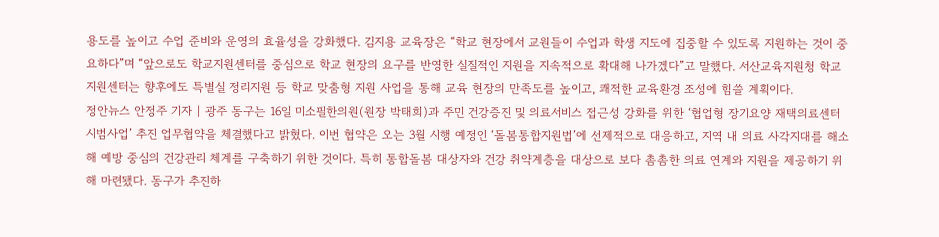용도를 높이고 수업 준비와 운영의 효율성을 강화했다. 김지용 교육장은 “학교 현장에서 교원들이 수업과 학생 지도에 집중할 수 있도록 지원하는 것이 중요하다”며 “앞으로도 학교지원센터를 중심으로 학교 현장의 요구를 반영한 실질적인 지원을 지속적으로 확대해 나가겠다”고 말했다. 서산교육지원청 학교지원센터는 향후에도 특별실 정리지원 등 학교 맞춤형 지원 사업을 통해 교육 현장의 만족도를 높이고, 쾌적한 교육환경 조성에 힘쓸 계획이다.
정안뉴스 안정주 기자 | 광주 동구는 16일 미소필한의원(원장 박태희)과 주민 건강증진 및 의료서비스 접근성 강화를 위한 ‘협업형 장기요양 재택의료센터 시범사업’ 추진 업무협약을 체결했다고 밝혔다. 이번 협약은 오는 3월 시행 예정인 ‘돌봄통합지원법’에 선제적으로 대응하고, 지역 내 의료 사각지대를 해소해 예방 중심의 건강관리 체계를 구축하기 위한 것이다. 특히 통합돌봄 대상자와 건강 취약계층을 대상으로 보다 촘촘한 의료 연계와 지원을 제공하기 위해 마련됐다. 동구가 추진하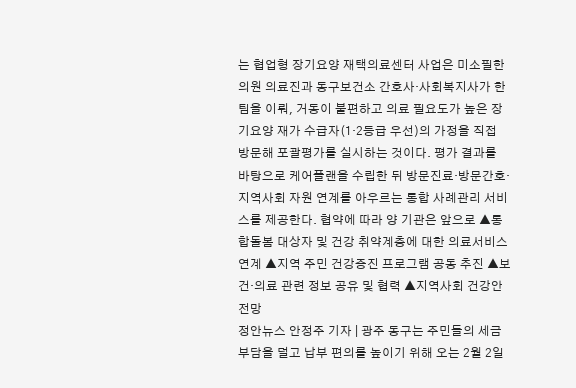는 협업형 장기요양 재택의료센터 사업은 미소필한의원 의료진과 동구보건소 간호사·사회복지사가 한 팀을 이뤄, 거동이 불편하고 의료 필요도가 높은 장기요양 재가 수급자(1·2등급 우선)의 가정을 직접 방문해 포괄평가를 실시하는 것이다. 평가 결과를 바탕으로 케어플랜을 수립한 뒤 방문진료·방문간호·지역사회 자원 연계를 아우르는 통합 사례관리 서비스를 제공한다. 협약에 따라 양 기관은 앞으로 ▲통합돌봄 대상자 및 건강 취약계층에 대한 의료서비스 연계 ▲지역 주민 건강증진 프로그램 공동 추진 ▲보건·의료 관련 정보 공유 및 협력 ▲지역사회 건강안전망
정안뉴스 안정주 기자 | 광주 동구는 주민들의 세금 부담을 덜고 납부 편의를 높이기 위해 오는 2월 2일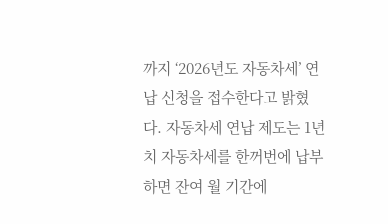까지 ‘2026년도 자동차세’ 연납 신청을 접수한다고 밝혔다. 자동차세 연납 제도는 1년 치 자동차세를 한꺼번에 납부하면 잔여 월 기간에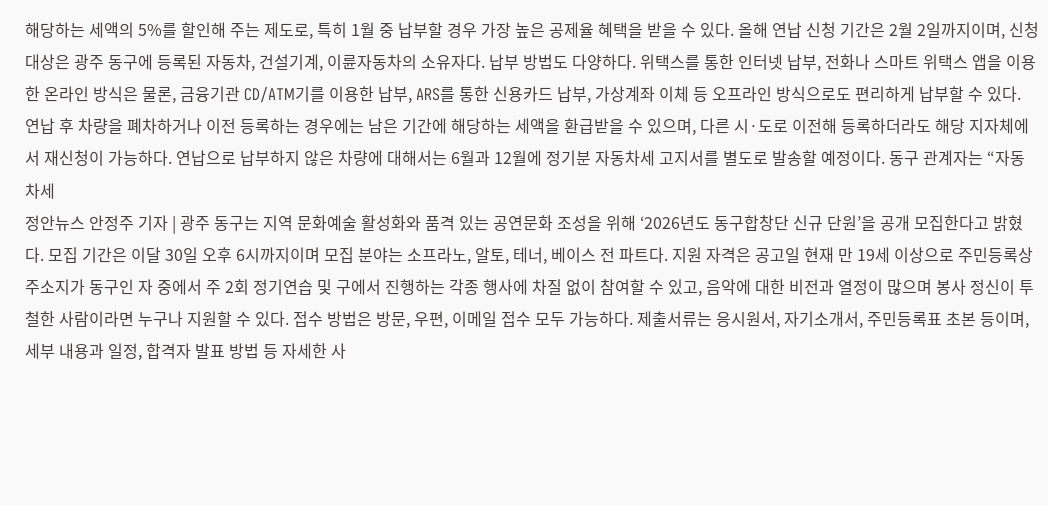해당하는 세액의 5%를 할인해 주는 제도로, 특히 1월 중 납부할 경우 가장 높은 공제율 혜택을 받을 수 있다. 올해 연납 신청 기간은 2월 2일까지이며, 신청 대상은 광주 동구에 등록된 자동차, 건설기계, 이륜자동차의 소유자다. 납부 방법도 다양하다. 위택스를 통한 인터넷 납부, 전화나 스마트 위택스 앱을 이용한 온라인 방식은 물론, 금융기관 CD/ATM기를 이용한 납부, ARS를 통한 신용카드 납부, 가상계좌 이체 등 오프라인 방식으로도 편리하게 납부할 수 있다. 연납 후 차량을 폐차하거나 이전 등록하는 경우에는 남은 기간에 해당하는 세액을 환급받을 수 있으며, 다른 시·도로 이전해 등록하더라도 해당 지자체에서 재신청이 가능하다. 연납으로 납부하지 않은 차량에 대해서는 6월과 12월에 정기분 자동차세 고지서를 별도로 발송할 예정이다. 동구 관계자는 “자동차세
정안뉴스 안정주 기자 | 광주 동구는 지역 문화예술 활성화와 품격 있는 공연문화 조성을 위해 ‘2026년도 동구합창단 신규 단원’을 공개 모집한다고 밝혔다. 모집 기간은 이달 30일 오후 6시까지이며 모집 분야는 소프라노, 알토, 테너, 베이스 전 파트다. 지원 자격은 공고일 현재 만 19세 이상으로 주민등록상 주소지가 동구인 자 중에서 주 2회 정기연습 및 구에서 진행하는 각종 행사에 차질 없이 참여할 수 있고, 음악에 대한 비전과 열정이 많으며 봉사 정신이 투철한 사람이라면 누구나 지원할 수 있다. 접수 방법은 방문, 우편, 이메일 접수 모두 가능하다. 제출서류는 응시원서, 자기소개서, 주민등록표 초본 등이며, 세부 내용과 일정, 합격자 발표 방법 등 자세한 사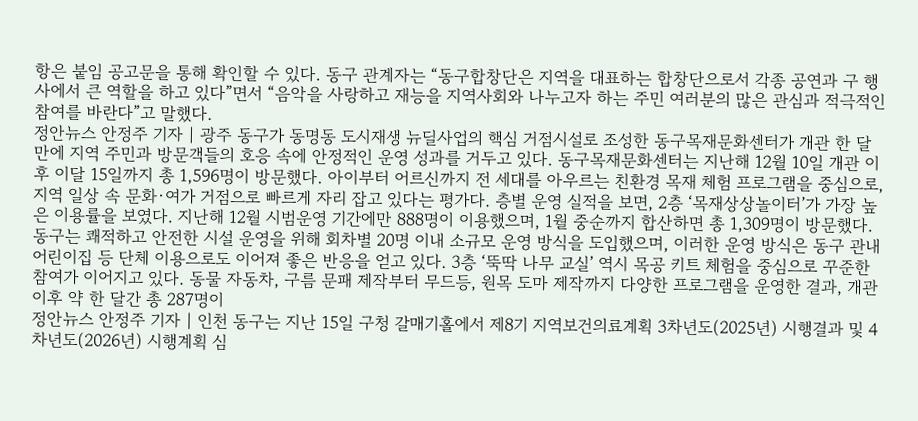항은 붙임 공고문을 통해 확인할 수 있다. 동구 관계자는 “동구합창단은 지역을 대표하는 합창단으로서 각종 공연과 구 행사에서 큰 역할을 하고 있다”면서 “음악을 사랑하고 재능을 지역사회와 나누고자 하는 주민 여러분의 많은 관심과 적극적인 참여를 바란다”고 말했다.
정안뉴스 안정주 기자 | 광주 동구가 동명동 도시재생 뉴딜사업의 핵심 거점시설로 조성한 동구목재문화센터가 개관 한 달 만에 지역 주민과 방문객들의 호응 속에 안정적인 운영 성과를 거두고 있다. 동구목재문화센터는 지난해 12월 10일 개관 이후 이달 15일까지 총 1,596명이 방문했다. 아이부터 어르신까지 전 세대를 아우르는 친환경 목재 체험 프로그램을 중심으로, 지역 일상 속 문화·여가 거점으로 빠르게 자리 잡고 있다는 평가다. 층별 운영 실적을 보면, 2층 ‘목재상상놀이터’가 가장 높은 이용률을 보였다. 지난해 12월 시범운영 기간에만 888명이 이용했으며, 1월 중순까지 합산하면 총 1,309명이 방문했다. 동구는 쾌적하고 안전한 시설 운영을 위해 회차별 20명 이내 소규모 운영 방식을 도입했으며, 이러한 운영 방식은 동구 관내 어린이집 등 단체 이용으로도 이어져 좋은 반응을 얻고 있다. 3층 ‘뚝딱 나무 교실’ 역시 목공 키트 체험을 중심으로 꾸준한 참여가 이어지고 있다. 동물 자동차, 구름 문패 제작부터 무드등, 원목 도마 제작까지 다양한 프로그램을 운영한 결과, 개관 이후 약 한 달간 총 287명이
정안뉴스 안정주 기자 | 인천 동구는 지난 15일 구청 갈매기홀에서 제8기 지역보건의료계획 3차년도(2025년) 시행결과 및 4차년도(2026년) 시행계획 심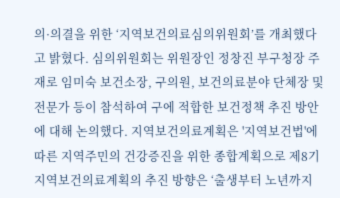의·의결을 위한 ‘지역보건의료심의위원회’를 개최했다고 밝혔다. 심의위원회는 위원장인 정창진 부구청장 주재로 임미숙 보건소장, 구의원, 보건의료분야 단체장 및 전문가 등이 참석하여 구에 적합한 보건정책 추진 방안에 대해 논의했다. 지역보건의료계획은 '지역보건법'에 따른 지역주민의 건강증진을 위한 종합계획으로 제8기 지역보건의료계획의 추진 방향은 ‘출생부터 노년까지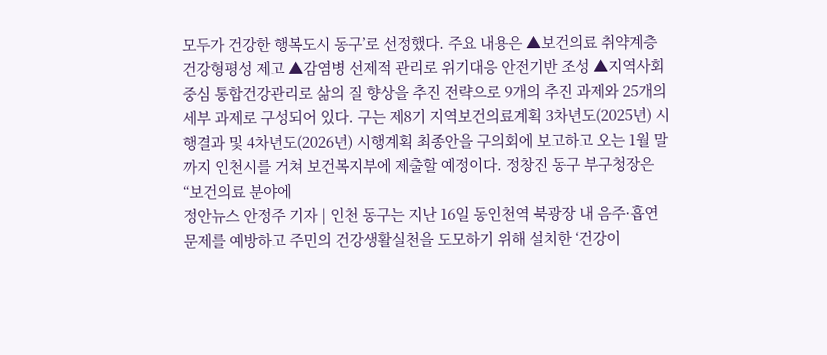모두가 건강한 행복도시 동구’로 선정했다. 주요 내용은 ▲보건의료 취약계층 건강형평성 제고 ▲감염병 선제적 관리로 위기대응 안전기반 조성 ▲지역사회중심 통합건강관리로 삶의 질 향상을 추진 전략으로 9개의 추진 과제와 25개의 세부 과제로 구성되어 있다. 구는 제8기 지역보건의료계획 3차년도(2025년) 시행결과 및 4차년도(2026년) 시행계획 최종안을 구의회에 보고하고 오는 1월 말까지 인천시를 거쳐 보건복지부에 제출할 예정이다. 정창진 동구 부구청장은 “보건의료 분야에
정안뉴스 안정주 기자 | 인천 동구는 지난 16일 동인천역 북광장 내 음주·흡연 문제를 예방하고 주민의 건강생활실천을 도모하기 위해 설치한 ‘건강이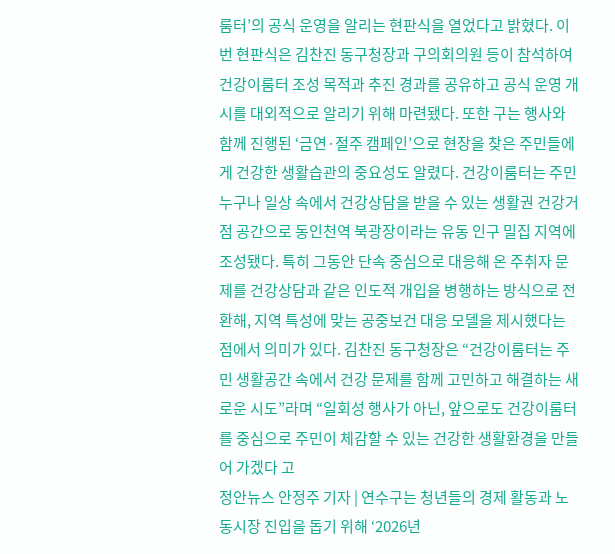룸터’의 공식 운영을 알리는 현판식을 열었다고 밝혔다. 이번 현판식은 김찬진 동구청장과 구의회의원 등이 참석하여 건강이룸터 조성 목적과 추진 경과를 공유하고 공식 운영 개시를 대외적으로 알리기 위해 마련됐다. 또한 구는 행사와 함께 진행된 ‘금연·절주 캠페인’으로 현장을 찾은 주민들에게 건강한 생활습관의 중요성도 알렸다. 건강이룸터는 주민 누구나 일상 속에서 건강상담을 받을 수 있는 생활권 건강거점 공간으로 동인천역 북광장이라는 유동 인구 밀집 지역에 조성됐다. 특히 그동안 단속 중심으로 대응해 온 주취자 문제를 건강상담과 같은 인도적 개입을 병행하는 방식으로 전환해, 지역 특성에 맞는 공중보건 대응 모델을 제시했다는 점에서 의미가 있다. 김찬진 동구청장은 “건강이룸터는 주민 생활공간 속에서 건강 문제를 함께 고민하고 해결하는 새로운 시도”라며 “일회성 행사가 아닌, 앞으로도 건강이룸터를 중심으로 주민이 체감할 수 있는 건강한 생활환경을 만들어 가겠다 고
정안뉴스 안정주 기자 | 연수구는 청년들의 경제 활동과 노동시장 진입을 돕기 위해 ‘2026년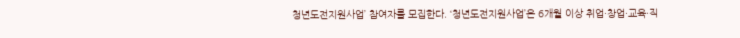청년도전지원사업’ 참여자를 모집한다. ‘청년도전지원사업’은 6개월 이상 취업·창업·교육·직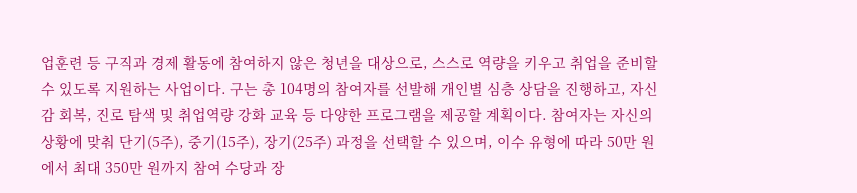업훈련 등 구직과 경제 활동에 참여하지 않은 청년을 대상으로, 스스로 역량을 키우고 취업을 준비할 수 있도록 지원하는 사업이다. 구는 총 104명의 참여자를 선발해 개인별 심층 상담을 진행하고, 자신감 회복, 진로 탐색 및 취업역량 강화 교육 등 다양한 프로그램을 제공할 계획이다. 참여자는 자신의 상황에 맞춰 단기(5주), 중기(15주), 장기(25주) 과정을 선택할 수 있으며, 이수 유형에 따라 50만 원에서 최대 350만 원까지 참여 수당과 장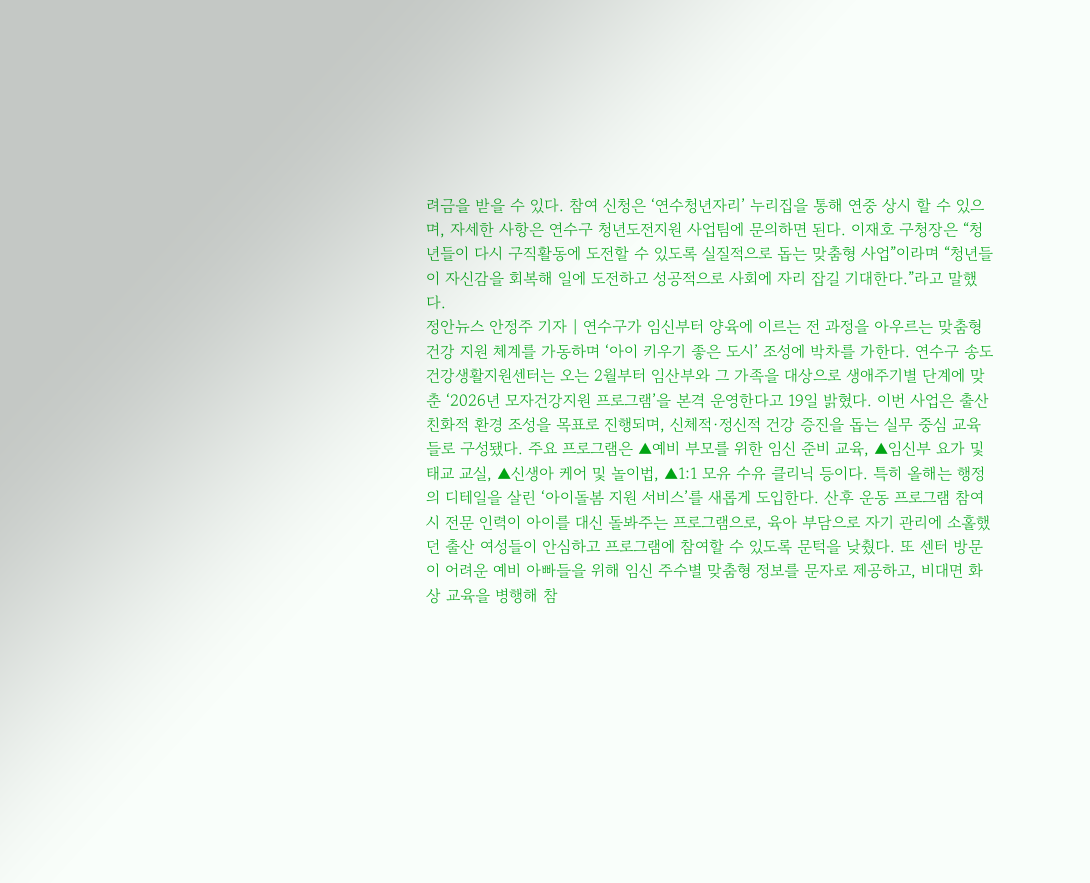려금을 받을 수 있다. 참여 신청은 ‘연수청년자리’ 누리집을 통해 연중 상시 할 수 있으며, 자세한 사항은 연수구 청년도전지원 사업팀에 문의하면 된다. 이재호 구청장은 “청년들이 다시 구직활동에 도전할 수 있도록 실질적으로 돕는 맞춤형 사업”이라며 “청년들이 자신감을 회복해 일에 도전하고 성공적으로 사회에 자리 잡길 기대한다.”라고 말했다.
정안뉴스 안정주 기자 | 연수구가 임신부터 양육에 이르는 전 과정을 아우르는 맞춤형 건강 지원 체계를 가동하며 ‘아이 키우기 좋은 도시’ 조성에 박차를 가한다. 연수구 송도건강생활지원센터는 오는 2월부터 임산부와 그 가족을 대상으로 생애주기별 단계에 맞춘 ‘2026년 모자건강지원 프로그램’을 본격 운영한다고 19일 밝혔다. 이번 사업은 출산 친화적 환경 조성을 목표로 진행되며, 신체적·정신적 건강 증진을 돕는 실무 중심 교육들로 구성됐다. 주요 프로그램은 ▲예비 부모를 위한 임신 준비 교육, ▲임신부 요가 및 태교 교실, ▲신생아 케어 및 놀이법, ▲1:1 모유 수유 클리닉 등이다. 특히 올해는 행정의 디테일을 살린 ‘아이돌봄 지원 서비스’를 새롭게 도입한다. 산후 운동 프로그램 참여시 전문 인력이 아이를 대신 돌봐주는 프로그램으로, 육아 부담으로 자기 관리에 소홀했던 출산 여성들이 안심하고 프로그램에 참여할 수 있도록 문턱을 낮췄다. 또 센터 방문이 어려운 예비 아빠들을 위해 임신 주수별 맞춤형 정보를 문자로 제공하고, 비대면 화상 교육을 병행해 참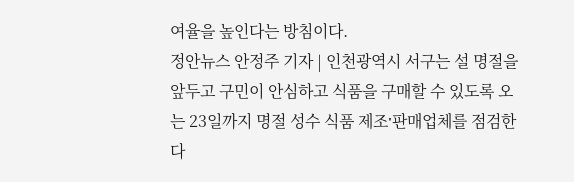여율을 높인다는 방침이다.
정안뉴스 안정주 기자 | 인천광역시 서구는 설 명절을 앞두고 구민이 안심하고 식품을 구매할 수 있도록 오는 23일까지 명절 성수 식품 제조ˑ판매업체를 점검한다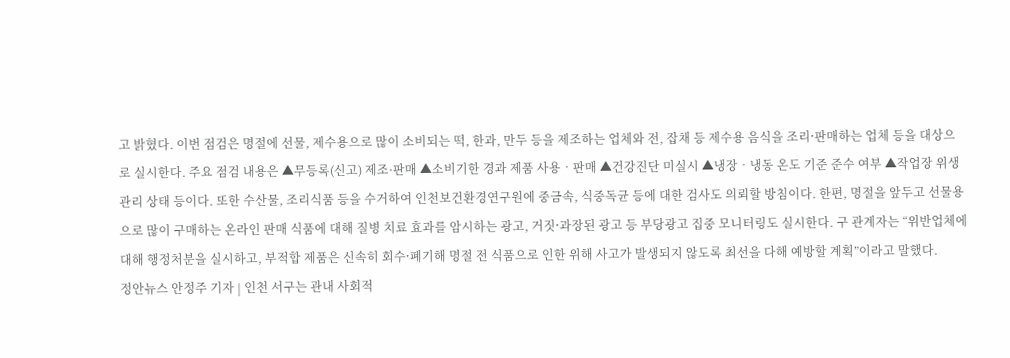고 밝혔다. 이번 점검은 명절에 선물, 제수용으로 많이 소비되는 떡, 한과, 만두 등을 제조하는 업체와 전, 잡채 등 제수용 음식을 조리ˑ판매하는 업체 등을 대상으로 실시한다. 주요 점검 내용은 ▲무등록(신고) 제조·판매 ▲소비기한 경과 제품 사용‧판매 ▲건강진단 미실시 ▲냉장‧냉동 온도 기준 준수 여부 ▲작업장 위생 관리 상태 등이다. 또한 수산물, 조리식품 등을 수거하여 인천보건환경연구원에 중금속, 식중독균 등에 대한 검사도 의뢰할 방침이다. 한편, 명절을 앞두고 선물용으로 많이 구매하는 온라인 판매 식품에 대해 질병 치료 효과를 암시하는 광고, 거짓ˑ과장된 광고 등 부당광고 집중 모니터링도 실시한다. 구 관계자는 “위반업체에 대해 행정처분을 실시하고, 부적합 제품은 신속히 회수ˑ폐기해 명절 전 식품으로 인한 위해 사고가 발생되지 않도록 최선을 다해 예방할 계획”이라고 말했다.
정안뉴스 안정주 기자 | 인천 서구는 관내 사회적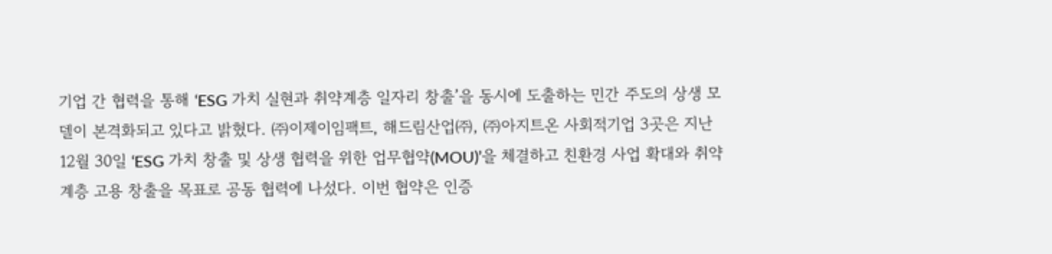기업 간 협력을 통해 ‘ESG 가치 실현과 취약계층 일자리 창출’을 동시에 도출하는 민간 주도의 상생 모델이 본격화되고 있다고 밝혔다. ㈜이제이임팩트, 해드림산업㈜, ㈜아지트온 사회적기업 3곳은 지난 12월 30일 ‘ESG 가치 창출 및 상생 협력을 위한 업무협약(MOU)’을 체결하고 친환경 사업 확대와 취약계층 고용 창출을 목표로 공동 협력에 나섰다. 이번 협약은 인증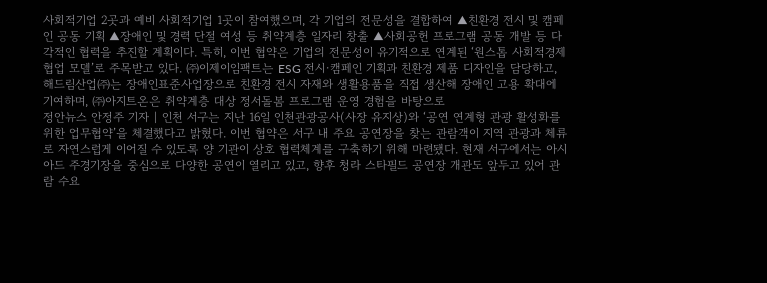사회적기업 2곳과 예비 사회적기업 1곳이 참여했으며, 각 기업의 전문성을 결합하여 ▲친환경 전시 및 캠페인 공동 기획 ▲장애인 및 경력 단절 여성 등 취약계층 일자리 창출 ▲사회공헌 프로그램 공동 개발 등 다각적인 협력을 추진할 계획이다. 특히, 이번 협약은 기업의 전문성이 유기적으로 연계된 ‘원스톱 사회적경제 협업 모델’로 주목받고 있다. ㈜이제이임팩트는 ESG 전시·캠페인 기획과 친환경 제품 디자인을 담당하고, 해드림산업㈜는 장애인표준사업장으로 친환경 전시 자재와 생활용품을 직접 생산해 장애인 고용 확대에 기여하며, ㈜아지트온은 취약계층 대상 정서돌봄 프로그램 운영 경험을 바탕으로
정안뉴스 안정주 기자 | 인천 서구는 지난 16일 인천관광공사(사장 유지상)와 ‘공연 연계형 관광 활성화를 위한 업무협약’을 체결했다고 밝혔다. 이번 협약은 서구 내 주요 공연장을 찾는 관람객이 지역 관광과 체류로 자연스럽게 이어질 수 있도록 양 기관이 상호 협력체계를 구축하기 위해 마련됐다. 현재 서구에서는 아시아드 주경기장을 중심으로 다양한 공연이 열리고 있고, 향후 청라 스타필드 공연장 개관도 앞두고 있어 관람 수요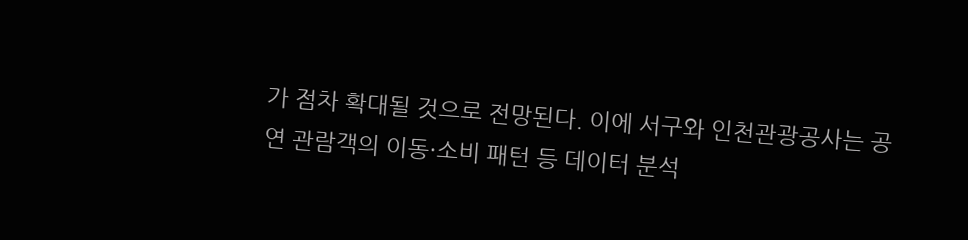가 점차 확대될 것으로 전망된다. 이에 서구와 인천관광공사는 공연 관람객의 이동·소비 패턴 등 데이터 분석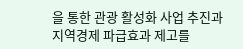을 통한 관광 활성화 사업 추진과 지역경제 파급효과 제고를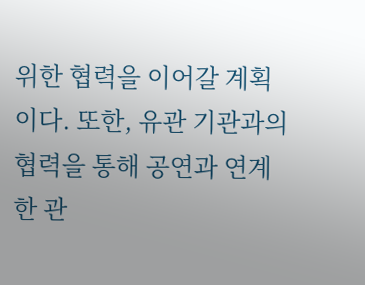위한 협력을 이어갈 계획이다. 또한, 유관 기관과의 협력을 통해 공연과 연계한 관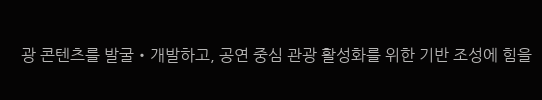광 콘텐츠를 발굴・개발하고, 공연 중심 관광 활성화를 위한 기반 조성에 힘을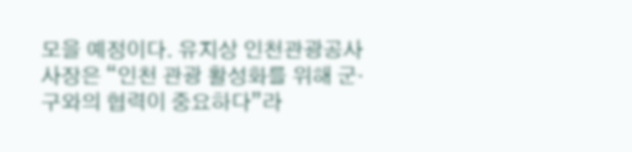모을 예정이다. 유지상 인천관광공사 사장은 “인천 관광 활성화를 위해 군·구와의 협력이 중요하다”라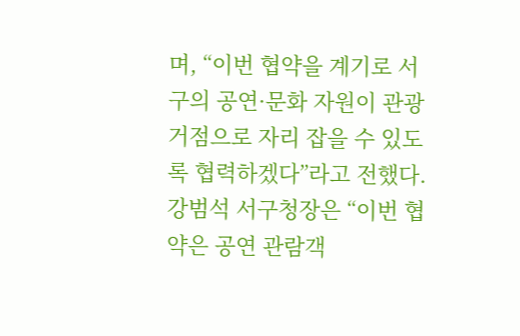며, “이번 협약을 계기로 서구의 공연·문화 자원이 관광 거점으로 자리 잡을 수 있도록 협력하겠다”라고 전했다. 강범석 서구청장은 “이번 협약은 공연 관람객